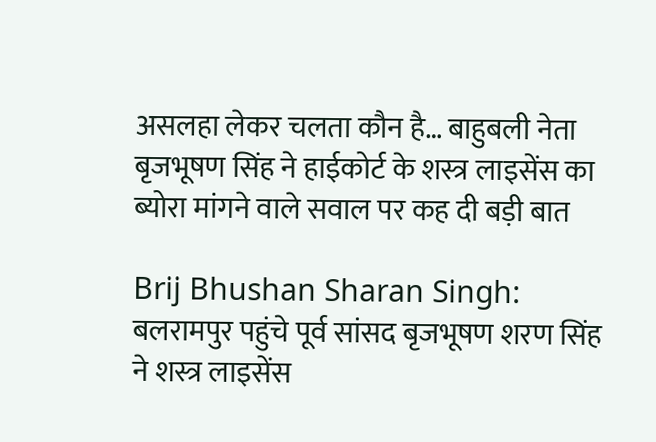असलहा लेकर चलता कौन है… बाहुबली नेता बृजभूषण सिंह ने हाईकोर्ट के शस्त्र लाइसेंस का ब्योरा मांगने वाले सवाल पर कह दी बड़ी बात

Brij Bhushan Sharan Singh: बलरामपुर पहुंचे पूर्व सांसद बृजभूषण शरण सिंह ने शस्त्र लाइसेंस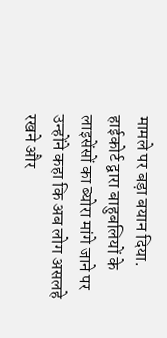मामले पर बड़ा बयान दिया. हाईकोर्ट द्वारा बाहुबलियों के लाइसेंसों का ब्योरा मांगे जाने पर उन्होंने कहा कि अब लोग असलहे रखने और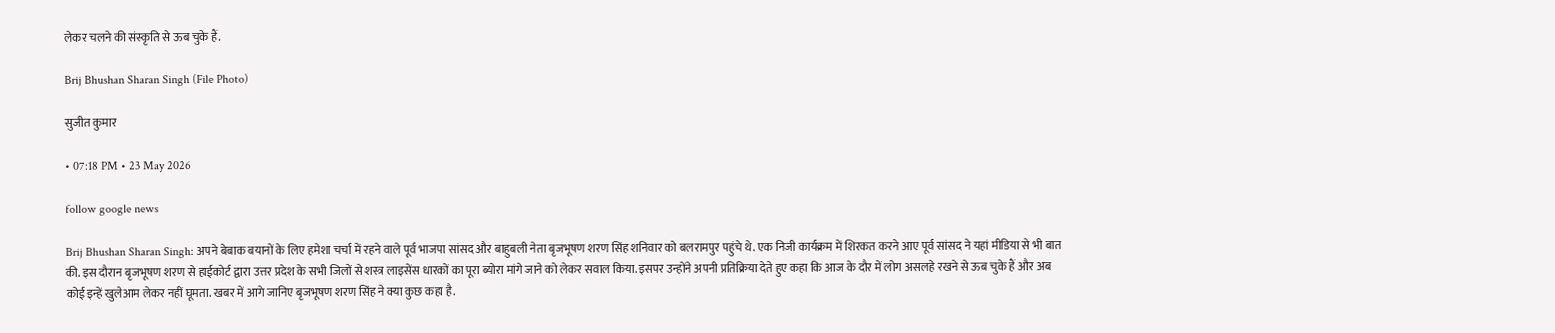लेकर चलने की संस्कृति से ऊब चुके हैं.

Brij Bhushan Sharan Singh (File Photo)

सुजीत कुमार

• 07:18 PM • 23 May 2026

follow google news

Brij Bhushan Sharan Singh: अपने बेबाक बयानों के लिए हमेशा चर्चा में रहने वाले पूर्व भाजपा सांसद और बाहुबली नेता बृजभूषण शरण सिंह शनिवार को बलरामपुर पहुंचे थे. एक निजी कार्यक्रम में शिरकत करने आए पूर्व सांसद ने यहां मीडिया से भी बात की. इस दौरान बृजभूषण शरण से हाईकोर्ट द्वारा उत्तर प्रदेश के सभी जिलों से शस्त्र लाइसेंस धारकों का पूरा ब्योरा मांगे जाने को लेकर सवाल किया. इसपर उन्होंने अपनी प्रतिक्रिया देते हुए कहा कि आज के दौर में लोग असलहे रखने से ऊब चुके हैं और अब कोई इन्हें खुलेआम लेकर नहीं घूमता. खबर में आगे जानिए बृजभूषण शरण सिंह ने क्या कुछ कहा है.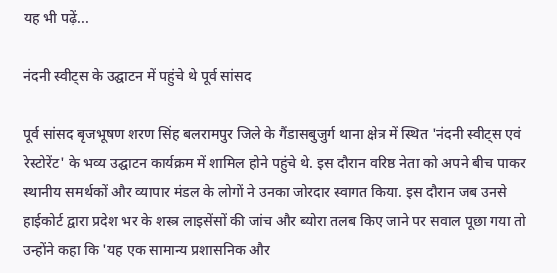यह भी पढ़ें...

नंदनी स्वीट्स के उद्घाटन में पहुंचे थे पूर्व सांसद

पूर्व सांसद बृजभूषण शरण सिंह बलरामपुर जिले के गैंडासबुजुर्ग थाना क्षेत्र में स्थित 'नंदनी स्वीट्स एवं रेस्टोरेंट' के भव्य उद्घाटन कार्यक्रम में शामिल होने पहुंचे थे. इस दौरान वरिष्ठ नेता को अपने बीच पाकर स्थानीय समर्थकों और व्यापार मंडल के लोगों ने उनका जोरदार स्वागत किया. इस दौरान जब उनसे हाईकोर्ट द्वारा प्रदेश भर के शस्त्र लाइसेंसों की जांच और ब्योरा तलब किए जाने पर सवाल पूछा गया तो उन्होंने कहा कि 'यह एक सामान्य प्रशासनिक और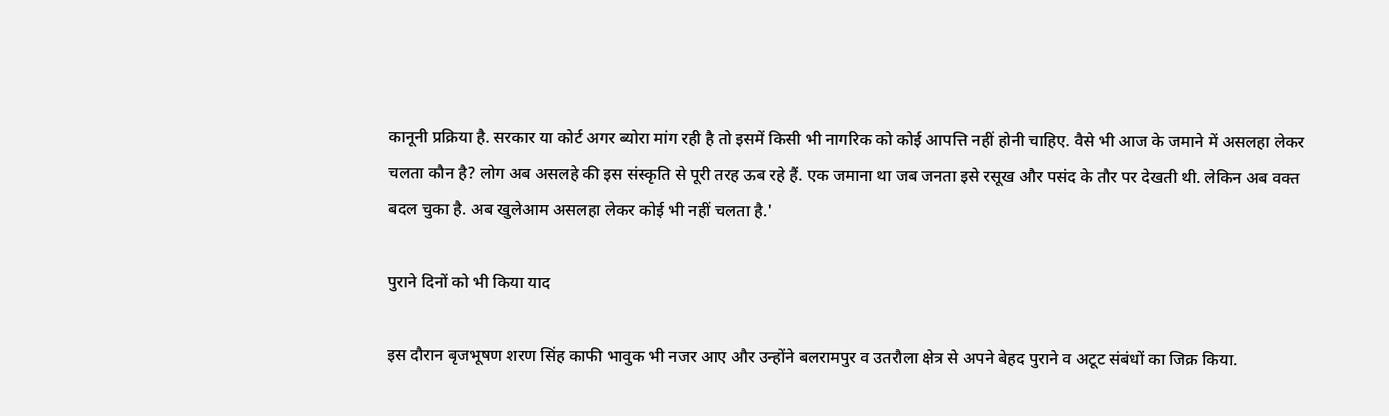कानूनी प्रक्रिया है. सरकार या कोर्ट अगर ब्योरा मांग रही है तो इसमें किसी भी नागरिक को कोई आपत्ति नहीं होनी चाहिए. वैसे भी आज के जमाने में असलहा लेकर चलता कौन है? लोग अब असलहे की इस संस्कृति से पूरी तरह ऊब रहे हैं. एक जमाना था जब जनता इसे रसूख और पसंद के तौर पर देखती थी. लेकिन अब वक्त बदल चुका है. अब खुलेआम असलहा लेकर कोई भी नहीं चलता है.'

पुराने दिनों को भी किया याद

इस दौरान बृजभूषण शरण सिंह काफी भावुक भी नजर आए और उन्होंने बलरामपुर व उतरौला क्षेत्र से अपने बेहद पुराने व अटूट संबंधों का जिक्र किया.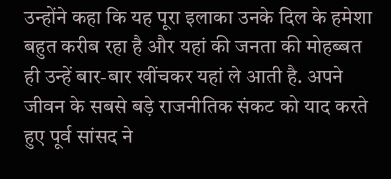उन्होंने कहा कि यह पूरा इलाका उनके दिल के हमेशा बहुत करीब रहा है और यहां की जनता की मोहब्बत ही उन्हें बार-बार खींचकर यहां ले आती है. अपने जीवन के सबसे बड़े राजनीतिक संकट को याद करते हुए पूर्व सांसद ने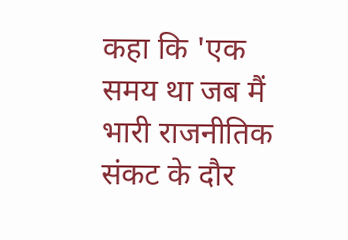कहा कि 'एक समय था जब मैं भारी राजनीतिक संकट के दौर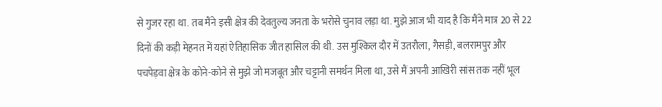से गुजर रहा था. तब मैंने इसी क्षेत्र की देवतुल्य जनता के भरोसे चुनाव लड़ा था. मुझे आज भी याद है कि मैंने मात्र 20 से 22 दिनों की कड़ी मेहनत में यहां ऐतिहासिक जीत हासिल की थी. उस मुश्किल दौर में उतरौला, गैसड़ी, बलरामपुर और पचपेड़वा क्षेत्र के कोने-कोने से मुझे जो मजबूत और चट्टानी समर्थन मिला था, उसे मैं अपनी आखिरी सांस तक नहीं भूल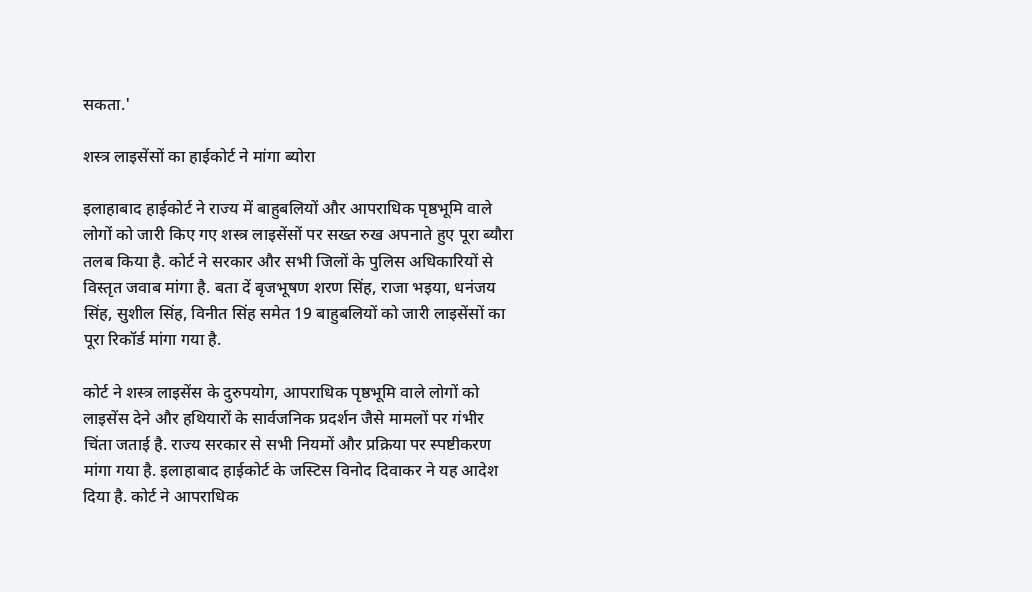सकता.'

शस्त्र लाइसेंसों का हाईकोर्ट ने मांगा ब्योरा

इलाहाबाद हाईकोर्ट ने राज्य में बाहुबलियों और आपराधिक पृष्ठभूमि वाले लोगों को जारी किए गए शस्त्र लाइसेंसों पर सख्त रुख अपनाते हुए पूरा ब्यौरा तलब किया है. कोर्ट ने सरकार और सभी जिलों के पुलिस अधिकारियों से विस्तृत जवाब मांगा है. बता दें बृजभूषण शरण सिंह, राजा भइया, धनंजय सिंह, सुशील सिंह, विनीत सिंह समेत 19 बाहुबलियों को जारी लाइसेंसों का पूरा रिकॉर्ड मांगा गया है.

कोर्ट ने शस्त्र लाइसेंस के दुरुपयोग, आपराधिक पृष्ठभूमि वाले लोगों को लाइसेंस देने और हथियारों के सार्वजनिक प्रदर्शन जैसे मामलों पर गंभीर चिंता जताई है. राज्य सरकार से सभी नियमों और प्रक्रिया पर स्पष्टीकरण मांगा गया है. इलाहाबाद हाईकोर्ट के जस्टिस विनोद दिवाकर ने यह आदेश दिया है. कोर्ट ने आपराधिक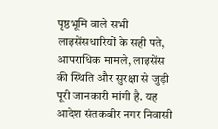पृष्ठभूमि वाले सभी लाइसेंसधारियों के सही पते, आपराधिक मामले, लाइसेंस की स्थिति और सुरक्षा से जुड़ी पूरी जानकारी मांगी है. यह आदेश संतकबीर नगर निवासी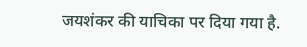जयशंकर की याचिका पर दिया गया है.